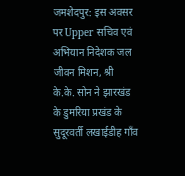जमशेदपुर: इस अवसर पर Upper सचिव एवं अभियान निदेशक जल जीवन मिशन, श्री के.के. सोन ने झारखंड के डुमरिया प्रखंड के सुदूरवर्ती लखाईडीह गाँव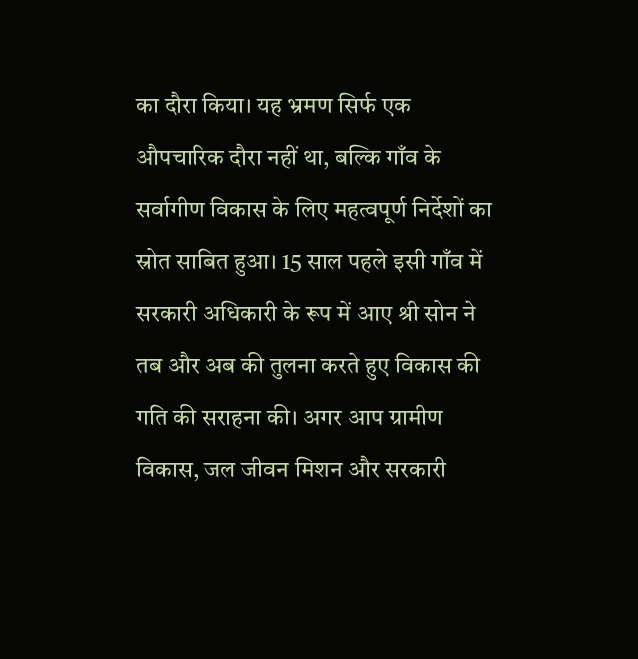का दौरा किया। यह भ्रमण सिर्फ एक औपचारिक दौरा नहीं था, बल्कि गाँव के सर्वागीण विकास के लिए महत्वपूर्ण निर्देशों का स्रोत साबित हुआ। 15 साल पहले इसी गाँव में सरकारी अधिकारी के रूप में आए श्री सोन ने तब और अब की तुलना करते हुए विकास की गति की सराहना की। अगर आप ग्रामीण विकास, जल जीवन मिशन और सरकारी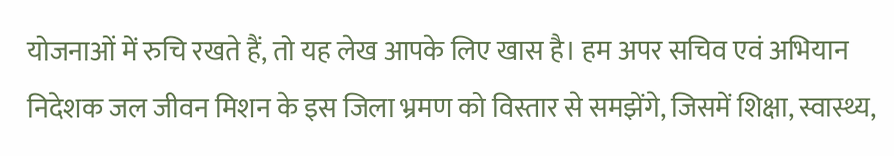योजनाओं में रुचि रखते हैं, तो यह लेख आपके लिए खास है। हम अपर सचिव एवं अभियान निदेशक जल जीवन मिशन के इस जिला भ्रमण को विस्तार से समझेंगे, जिसमें शिक्षा, स्वास्थ्य,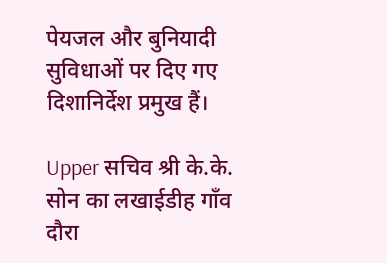पेयजल और बुनियादी सुविधाओं पर दिए गए दिशानिर्देश प्रमुख हैं।

Upper सचिव श्री के.के. सोन का लखाईडीह गाँव दौरा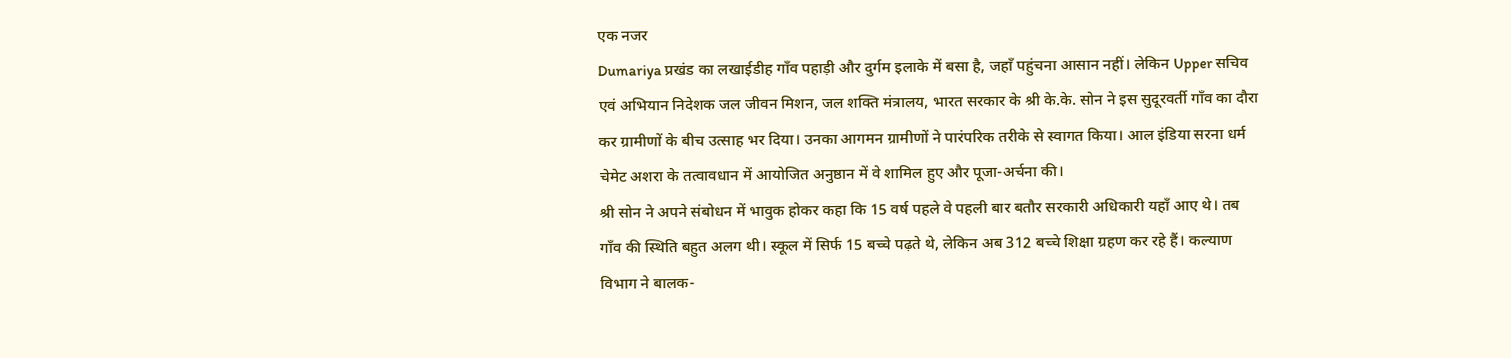एक नजर
Dumariya प्रखंड का लखाईडीह गाँव पहाड़ी और दुर्गम इलाके में बसा है, जहाँ पहुंचना आसान नहीं। लेकिन Upper सचिव एवं अभियान निदेशक जल जीवन मिशन, जल शक्ति मंत्रालय, भारत सरकार के श्री के.के. सोन ने इस सुदूरवर्ती गाँव का दौरा कर ग्रामीणों के बीच उत्साह भर दिया। उनका आगमन ग्रामीणों ने पारंपरिक तरीके से स्वागत किया। आल इंडिया सरना धर्म चेमेट अशरा के तत्वावधान में आयोजित अनुष्ठान में वे शामिल हुए और पूजा-अर्चना की।
श्री सोन ने अपने संबोधन में भावुक होकर कहा कि 15 वर्ष पहले वे पहली बार बतौर सरकारी अधिकारी यहाँ आए थे। तब गाँव की स्थिति बहुत अलग थी। स्कूल में सिर्फ 15 बच्चे पढ़ते थे, लेकिन अब 312 बच्चे शिक्षा ग्रहण कर रहे हैं। कल्याण विभाग ने बालक-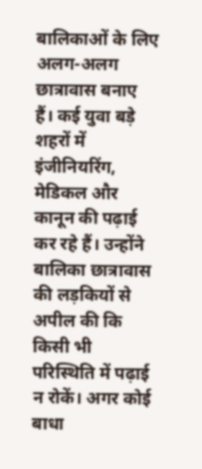बालिकाओं के लिए अलग-अलग छात्रावास बनाए हैं। कई युवा बड़े शहरों में इंजीनियरिंग, मेडिकल और कानून की पढ़ाई कर रहे हैं। उन्होंने बालिका छात्रावास की लड़कियों से अपील की कि किसी भी परिस्थिति में पढ़ाई न रोकें। अगर कोई बाधा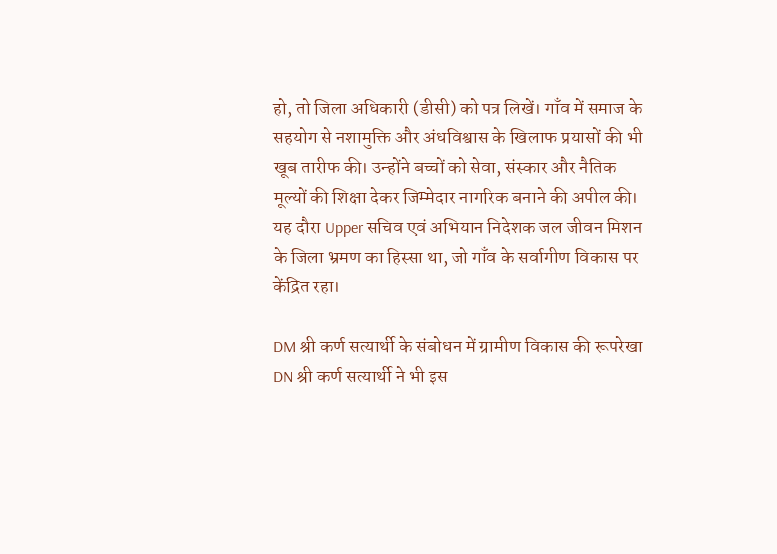हो, तो जिला अधिकारी (डीसी) को पत्र लिखें। गाँव में समाज के सहयोग से नशामुक्ति और अंधविश्वास के खिलाफ प्रयासों की भी खूब तारीफ की। उन्होंने बच्चों को सेवा, संस्कार और नैतिक मूल्यों की शिक्षा देकर जिम्मेदार नागरिक बनाने की अपील की।
यह दौरा Upper सचिव एवं अभियान निदेशक जल जीवन मिशन के जिला भ्रमण का हिस्सा था, जो गाँव के सर्वागीण विकास पर केंद्रित रहा।

DM श्री कर्ण सत्यार्थी के संबोधन में ग्रामीण विकास की रूपरेखा
DN श्री कर्ण सत्यार्थी ने भी इस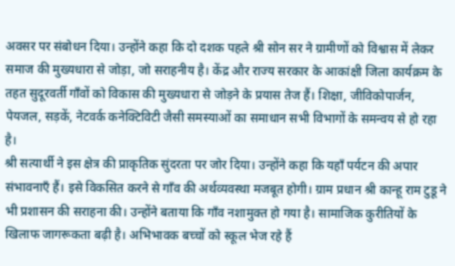अवसर पर संबोधन दिया। उन्होंने कहा कि दो दशक पहले श्री सोन सर ने ग्रामीणों को विश्वास में लेकर समाज की मुख्यधारा से जोड़ा, जो सराहनीय है। केंद्र और राज्य सरकार के आकांक्षी जिला कार्यक्रम के तहत सुदूरवर्ती गाँवों को विकास की मुख्यधारा से जोड़ने के प्रयास तेज हैं। शिक्षा, जीविकोपार्जन, पेयजल, सड़कें, नेटवर्क कनेक्टिविटी जैसी समस्याओं का समाधान सभी विभागों के समन्वय से हो रहा है।
श्री सत्यार्थी ने इस क्षेत्र की प्राकृतिक सुंदरता पर जोर दिया। उन्होंने कहा कि यहाँ पर्यटन की अपार संभावनाएँ हैं। इसे विकसित करने से गाँव की अर्थव्यवस्था मजबूत होगी। ग्राम प्रधान श्री कान्हू राम टुडू ने भी प्रशासन की सराहना की। उन्होंने बताया कि गाँव नशामुक्त हो गया है। सामाजिक कुरीतियों के खिलाफ जागरूकता बढ़ी है। अभिभावक बच्चों को स्कूल भेज रहे हैं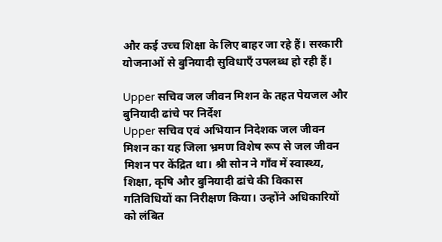और कई उच्च शिक्षा के लिए बाहर जा रहे हैं। सरकारी योजनाओं से बुनियादी सुविधाएँ उपलब्ध हो रही हैं।

Upper सचिव जल जीवन मिशन के तहत पेयजल और बुनियादी ढांचे पर निर्देश
Upper सचिव एवं अभियान निदेशक जल जीवन मिशन का यह जिला भ्रमण विशेष रूप से जल जीवन मिशन पर केंद्रित था। श्री सोन ने गाँव में स्वास्थ्य, शिक्षा, कृषि और बुनियादी ढांचे की विकास गतिविधियों का निरीक्षण किया। उन्होंने अधिकारियों को लंबित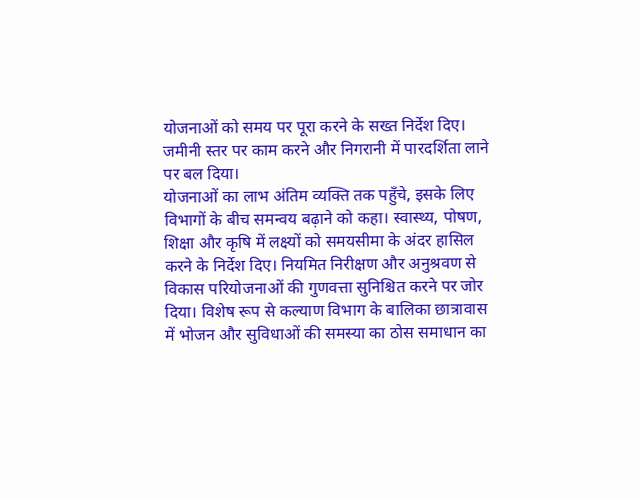योजनाओं को समय पर पूरा करने के सख्त निर्देश दिए। जमीनी स्तर पर काम करने और निगरानी में पारदर्शिता लाने पर बल दिया।
योजनाओं का लाभ अंतिम व्यक्ति तक पहुँचे, इसके लिए विभागों के बीच समन्वय बढ़ाने को कहा। स्वास्थ्य, पोषण, शिक्षा और कृषि में लक्ष्यों को समयसीमा के अंदर हासिल करने के निर्देश दिए। नियमित निरीक्षण और अनुश्रवण से विकास परियोजनाओं की गुणवत्ता सुनिश्चित करने पर जोर दिया। विशेष रूप से कल्याण विभाग के बालिका छात्रावास में भोजन और सुविधाओं की समस्या का ठोस समाधान का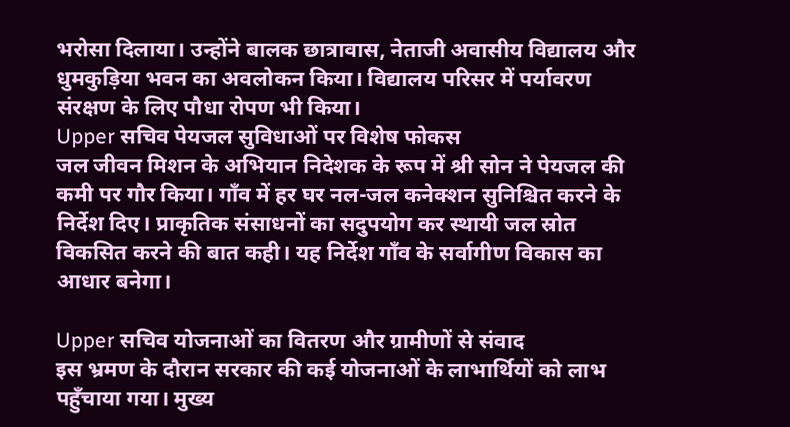भरोसा दिलाया। उन्होंने बालक छात्रावास, नेताजी अवासीय विद्यालय और धुमकुड़िया भवन का अवलोकन किया। विद्यालय परिसर में पर्यावरण संरक्षण के लिए पौधा रोपण भी किया।
Upper सचिव पेयजल सुविधाओं पर विशेष फोकस
जल जीवन मिशन के अभियान निदेशक के रूप में श्री सोन ने पेयजल की कमी पर गौर किया। गाँव में हर घर नल-जल कनेक्शन सुनिश्चित करने के निर्देश दिए। प्राकृतिक संसाधनों का सदुपयोग कर स्थायी जल स्रोत विकसित करने की बात कही। यह निर्देश गाँव के सर्वागीण विकास का आधार बनेगा।

Upper सचिव योजनाओं का वितरण और ग्रामीणों से संवाद
इस भ्रमण के दौरान सरकार की कई योजनाओं के लाभार्थियों को लाभ पहुँचाया गया। मुख्य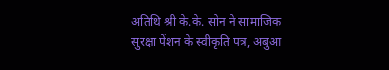अतिथि श्री के.के. सोन ने सामाजिक सुरक्षा पेंशन के स्वीकृति पत्र, अबुआ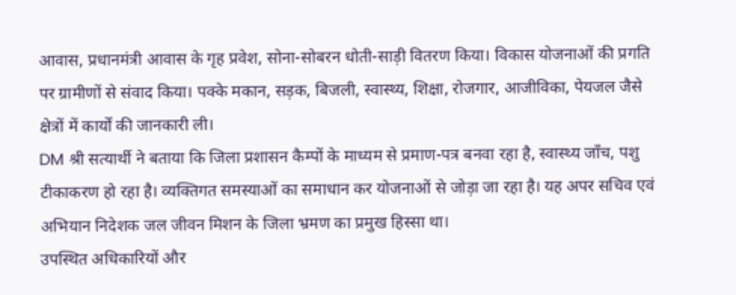आवास, प्रधानमंत्री आवास के गृह प्रवेश, सोना-सोबरन धोती-साड़ी वितरण किया। विकास योजनाओं की प्रगति पर ग्रामीणों से संवाद किया। पक्के मकान, सड़क, बिजली, स्वास्थ्य, शिक्षा, रोजगार, आजीविका, पेयजल जैसे क्षेत्रों में कार्यों की जानकारी ली।
DM श्री सत्यार्थी ने बताया कि जिला प्रशासन कैम्पों के माध्यम से प्रमाण-पत्र बनवा रहा है, स्वास्थ्य जाँच, पशु टीकाकरण हो रहा है। व्यक्तिगत समस्याओं का समाधान कर योजनाओं से जोड़ा जा रहा है। यह अपर सचिव एवं अभियान निदेशक जल जीवन मिशन के जिला भ्रमण का प्रमुख हिस्सा था।
उपस्थित अधिकारियों और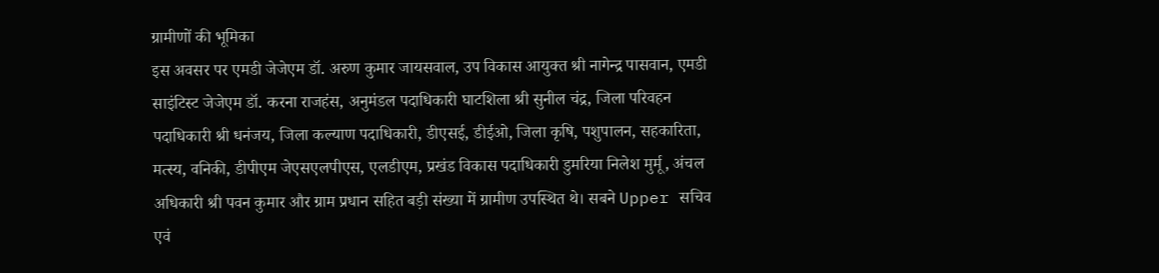ग्रामीणों की भूमिका
इस अवसर पर एमडी जेजेएम डॉ. अरुण कुमार जायसवाल, उप विकास आयुक्त श्री नागेन्द्र पासवान, एमडी साइंटिस्ट जेजेएम डॉ. करना राजहंस, अनुमंडल पदाधिकारी घाटशिला श्री सुनील चंद्र, जिला परिवहन पदाधिकारी श्री धनंजय, जिला कल्याण पदाधिकारी, डीएसई, डीईओ, जिला कृषि, पशुपालन, सहकारिता, मत्स्य, वनिकी, डीपीएम जेएसएलपीएस, एलडीएम, प्रखंड विकास पदाधिकारी डुमरिया निलेश मुर्मू, अंचल अधिकारी श्री पवन कुमार और ग्राम प्रधान सहित बड़ी संख्या में ग्रामीण उपस्थित थे। सबने Upper सचिव एवं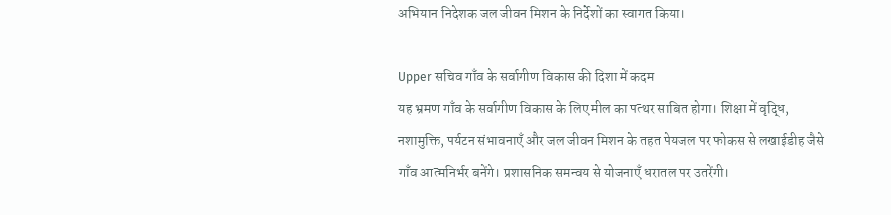अभियान निदेशक जल जीवन मिशन के निर्देशों का स्वागत किया।

Upper सचिव गाँव के सर्वागीण विकास की दिशा में कदम
यह भ्रमण गाँव के सर्वागीण विकास के लिए मील का पत्थर साबित होगा। शिक्षा में वृद्धि, नशामुक्ति, पर्यटन संभावनाएँ और जल जीवन मिशन के तहत पेयजल पर फोकस से लखाईडीह जैसे गाँव आत्मनिर्भर बनेंगे। प्रशासनिक समन्वय से योजनाएँ धरातल पर उतरेंगी।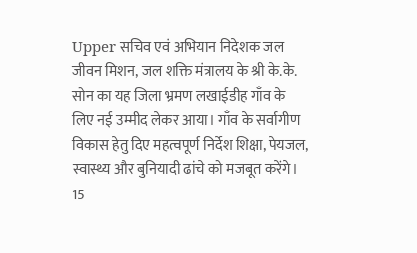Upper सचिव एवं अभियान निदेशक जल जीवन मिशन, जल शक्ति मंत्रालय के श्री के.के. सोन का यह जिला भ्रमण लखाईडीह गाँव के लिए नई उम्मीद लेकर आया। गाँव के सर्वागीण विकास हेतु दिए महत्वपूर्ण निर्देश शिक्षा, पेयजल, स्वास्थ्य और बुनियादी ढांचे को मजबूत करेंगे। 15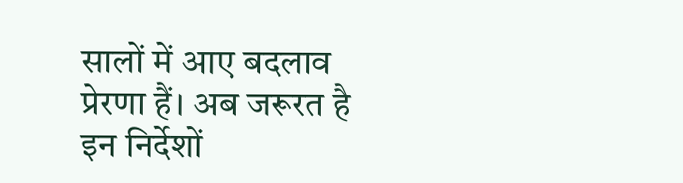सालों में आए बदलाव प्रेरणा हैं। अब जरूरत है इन निर्देशों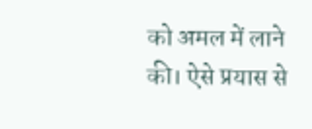को अमल में लाने की। ऐसे प्रयास से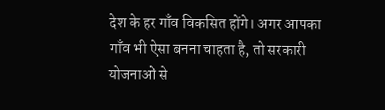देश के हर गाँव विकसित होंगे। अगर आपका गाँव भी ऐसा बनना चाहता है, तो सरकारी योजनाओं से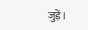जुड़ें।